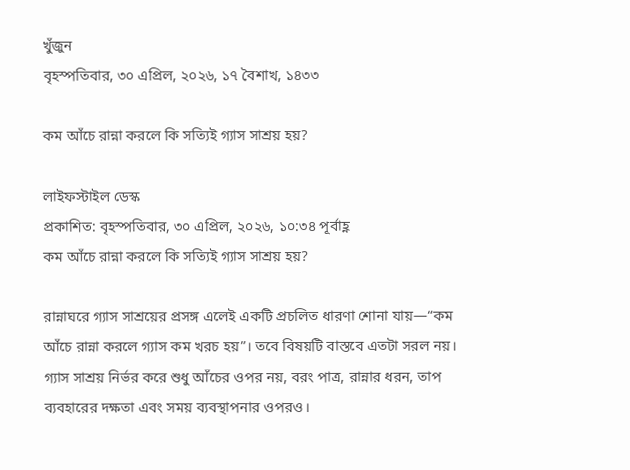খুঁজুন
বৃহস্পতিবার, ৩০ এপ্রিল, ২০২৬, ১৭ বৈশাখ, ১৪৩৩

কম আঁচে রান্না করলে কি সত্যিই গ্যাস সাশ্রয় হয়?

লাইফস্টাইল ডেস্ক
প্রকাশিত: বৃহস্পতিবার, ৩০ এপ্রিল, ২০২৬, ১০:৩৪ পূর্বাহ্ণ
কম আঁচে রান্না করলে কি সত্যিই গ্যাস সাশ্রয় হয়?

রান্নাঘরে গ্যাস সাশ্রয়ের প্রসঙ্গ এলেই একটি প্রচলিত ধারণা শোনা যায়—“কম আঁচে রান্না করলে গ্যাস কম খরচ হয়”। তবে বিষয়টি বাস্তবে এতটা সরল নয়। গ্যাস সাশ্রয় নির্ভর করে শুধু আঁচের ওপর নয়, বরং পাত্র, রান্নার ধরন, তাপ ব্যবহারের দক্ষতা এবং সময় ব্যবস্থাপনার ওপরও।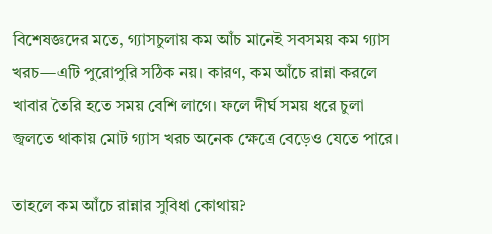বিশেষজ্ঞদের মতে, গ্যাসচুলায় কম আঁচ মানেই সবসময় কম গ্যাস খরচ—এটি পুরোপুরি সঠিক নয়। কারণ, কম আঁচে রান্না করলে খাবার তৈরি হতে সময় বেশি লাগে। ফলে দীর্ঘ সময় ধরে চুলা জ্বলতে থাকায় মোট গ্যাস খরচ অনেক ক্ষেত্রে বেড়েও যেতে পারে।

তাহলে কম আঁচে রান্নার সুবিধা কোথায়?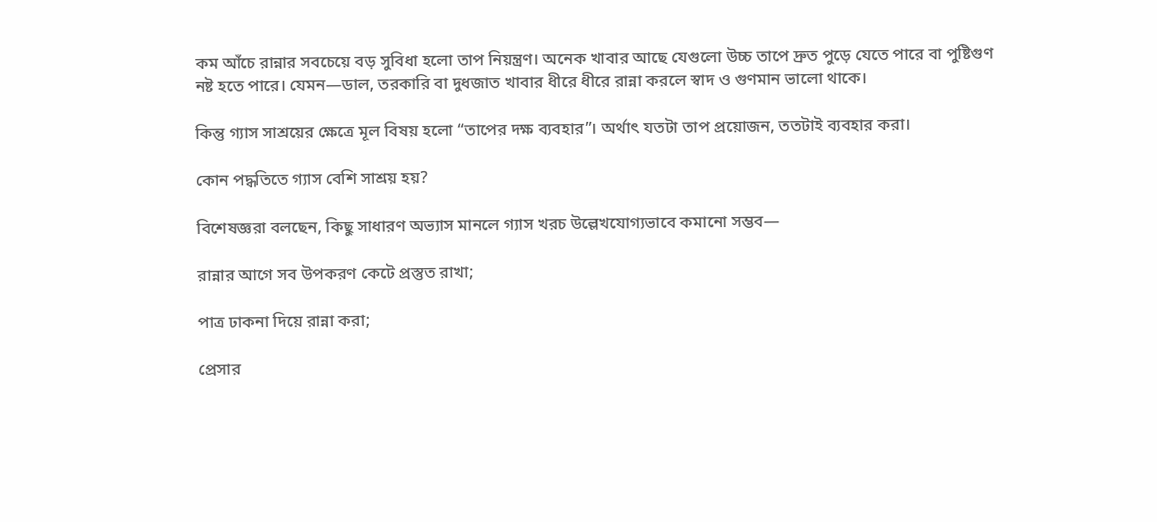কম আঁচে রান্নার সবচেয়ে বড় সুবিধা হলো তাপ নিয়ন্ত্রণ। অনেক খাবার আছে যেগুলো উচ্চ তাপে দ্রুত পুড়ে যেতে পারে বা পুষ্টিগুণ নষ্ট হতে পারে। যেমন—ডাল, তরকারি বা দুধজাত খাবার ধীরে ধীরে রান্না করলে স্বাদ ও গুণমান ভালো থাকে।

কিন্তু গ্যাস সাশ্রয়ের ক্ষেত্রে মূল বিষয় হলো “তাপের দক্ষ ব্যবহার”। অর্থাৎ যতটা তাপ প্রয়োজন, ততটাই ব্যবহার করা।

কোন পদ্ধতিতে গ্যাস বেশি সাশ্রয় হয়?

বিশেষজ্ঞরা বলছেন, কিছু সাধারণ অভ্যাস মানলে গ্যাস খরচ উল্লেখযোগ্যভাবে কমানো সম্ভব—

রান্নার আগে সব উপকরণ কেটে প্রস্তুত রাখা;

পাত্র ঢাকনা দিয়ে রান্না করা;

প্রেসার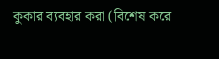কুকার ব্যবহার করা (বিশেষ করে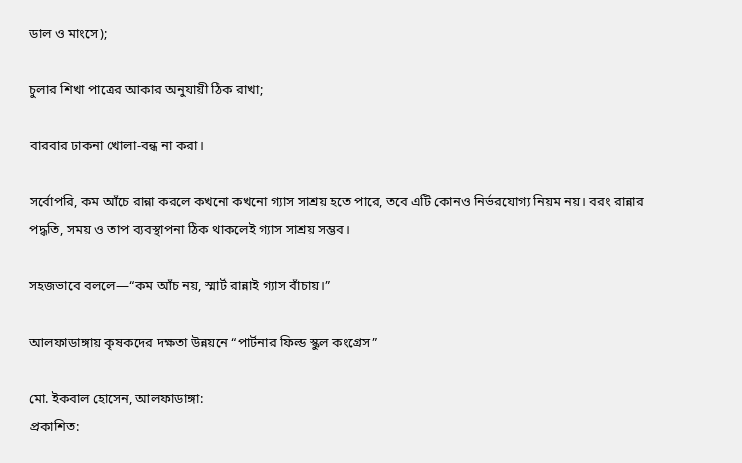ডাল ও মাংসে);

চুলার শিখা পাত্রের আকার অনুযায়ী ঠিক রাখা;

বারবার ঢাকনা খোলা-বন্ধ না করা।

সর্বোপরি, কম আঁচে রান্না করলে কখনো কখনো গ্যাস সাশ্রয় হতে পারে, তবে এটি কোনও নির্ভরযোগ্য নিয়ম নয়। বরং রান্নার পদ্ধতি, সময় ও তাপ ব্যবস্থাপনা ঠিক থাকলেই গ্যাস সাশ্রয় সম্ভব।

সহজভাবে বললে—“কম আঁচ নয়, স্মার্ট রান্নাই গ্যাস বাঁচায়।”

আলফাডাঙ্গায় কৃষকদের দক্ষতা উন্নয়নে “পার্টনার ফিল্ড স্কুল কংগ্রেস”

মো. ইকবাল হোসেন, আলফাডাঙ্গা:
প্রকাশিত: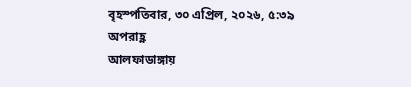বৃহস্পতিবার, ৩০ এপ্রিল, ২০২৬, ৫:৩৯ অপরাহ্ণ
আলফাডাঙ্গায়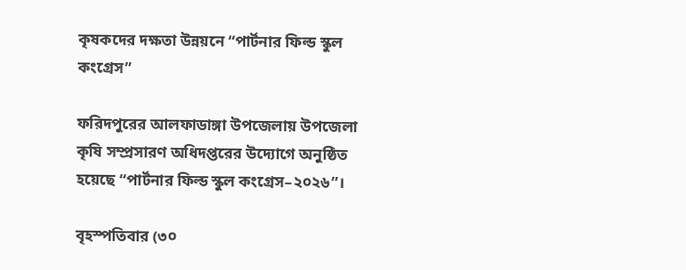কৃষকদের দক্ষতা উন্নয়নে “পার্টনার ফিল্ড স্কুল কংগ্রেস”

ফরিদপুরের আলফাডাঙ্গা উপজেলায় উপজেলা কৃষি সম্প্রসারণ অধিদপ্তরের উদ্যোগে অনুষ্ঠিত হয়েছে “পার্টনার ফিল্ড স্কুল কংগ্রেস–২০২৬”।

বৃহস্পতিবার (৩০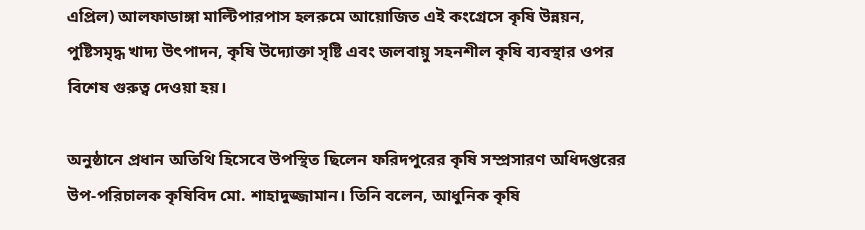এপ্রিল) আলফাডাঙ্গা মাল্টিপারপাস হলরুমে আয়োজিত এই কংগ্রেসে কৃষি উন্নয়ন, পুষ্টিসমৃদ্ধ খাদ্য উৎপাদন, কৃষি উদ্যোক্তা সৃষ্টি এবং জলবায়ু সহনশীল কৃষি ব্যবস্থার ওপর বিশেষ গুরুত্ব দেওয়া হয়।

অনুষ্ঠানে প্রধান অতিথি হিসেবে উপস্থিত ছিলেন ফরিদপুরের কৃষি সম্প্রসারণ অধিদপ্তরের উপ-পরিচালক কৃষিবিদ মো. শাহাদুজ্জামান। তিনি বলেন, আধুনিক কৃষি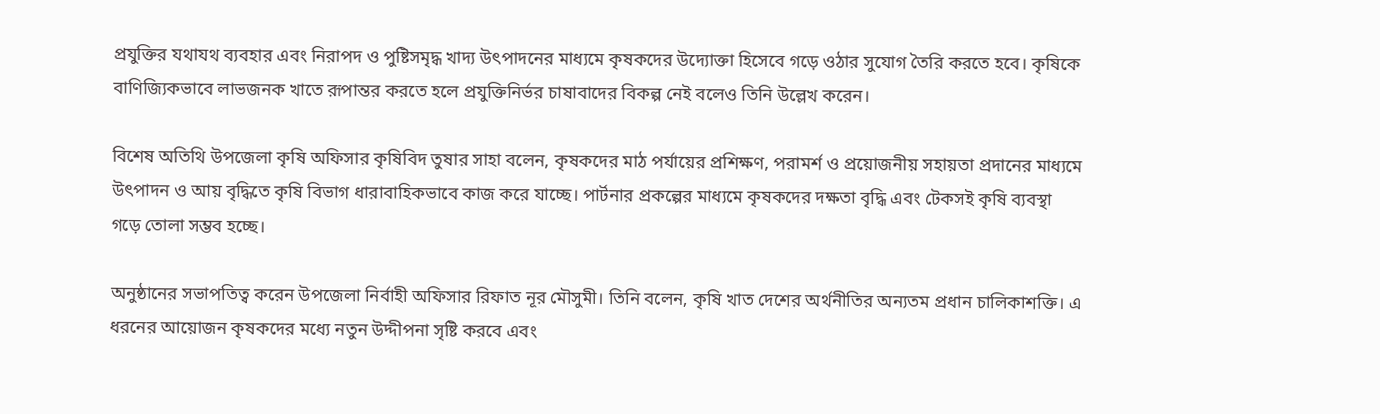প্রযুক্তির যথাযথ ব্যবহার এবং নিরাপদ ও পুষ্টিসমৃদ্ধ খাদ্য উৎপাদনের মাধ্যমে কৃষকদের উদ্যোক্তা হিসেবে গড়ে ওঠার সুযোগ তৈরি করতে হবে। কৃষিকে বাণিজ্যিকভাবে লাভজনক খাতে রূপান্তর করতে হলে প্রযুক্তিনির্ভর চাষাবাদের বিকল্প নেই বলেও তিনি উল্লেখ করেন।

বিশেষ অতিথি উপজেলা কৃষি অফিসার কৃষিবিদ তুষার সাহা বলেন, কৃষকদের মাঠ পর্যায়ের প্রশিক্ষণ, পরামর্শ ও প্রয়োজনীয় সহায়তা প্রদানের মাধ্যমে উৎপাদন ও আয় বৃদ্ধিতে কৃষি বিভাগ ধারাবাহিকভাবে কাজ করে যাচ্ছে। পার্টনার প্রকল্পের মাধ্যমে কৃষকদের দক্ষতা বৃদ্ধি এবং টেকসই কৃষি ব্যবস্থা গড়ে তোলা সম্ভব হচ্ছে।

অনুষ্ঠানের সভাপতিত্ব করেন উপজেলা নির্বাহী অফিসার রিফাত নূর মৌসুমী। তিনি বলেন, কৃষি খাত দেশের অর্থনীতির অন্যতম প্রধান চালিকাশক্তি। এ ধরনের আয়োজন কৃষকদের মধ্যে নতুন উদ্দীপনা সৃষ্টি করবে এবং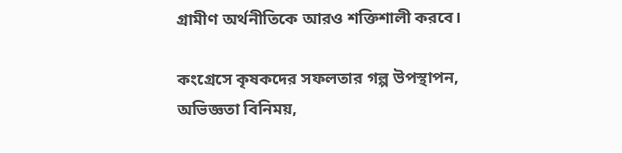গ্রামীণ অর্থনীতিকে আরও শক্তিশালী করবে।

কংগ্রেসে কৃষকদের সফলতার গল্প উপস্থাপন, অভিজ্ঞতা বিনিময়,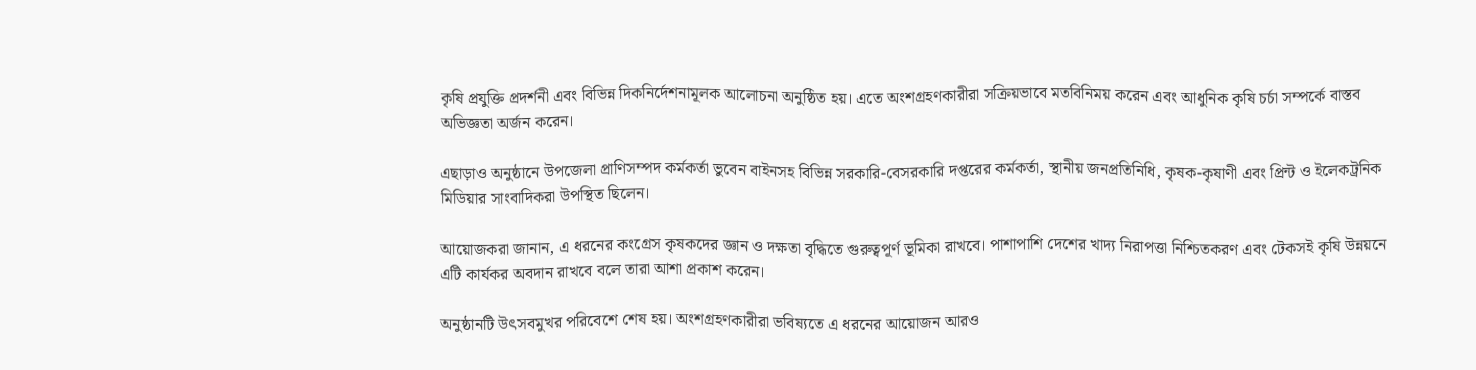কৃষি প্রযুক্তি প্রদর্শনী এবং বিভিন্ন দিকনির্দেশনামূলক আলোচনা অনুষ্ঠিত হয়। এতে অংশগ্রহণকারীরা সক্রিয়ভাবে মতবিনিময় করেন এবং আধুনিক কৃষি চর্চা সম্পর্কে বাস্তব অভিজ্ঞতা অর্জন করেন।

এছাড়াও অনুষ্ঠানে উপজেলা প্রাণিসম্পদ কর্মকর্তা ভুবেন বাইনসহ বিভিন্ন সরকারি-বেসরকারি দপ্তরের কর্মকর্তা, স্থানীয় জনপ্রতিনিধি, কৃষক-কৃষাণী এবং প্রিন্ট ও ইলেকট্রনিক মিডিয়ার সাংবাদিকরা উপস্থিত ছিলেন।

আয়োজকরা জানান, এ ধরনের কংগ্রেস কৃষকদের জ্ঞান ও দক্ষতা বৃদ্ধিতে গুরুত্বপূর্ণ ভূমিকা রাখবে। পাশাপাশি দেশের খাদ্য নিরাপত্তা নিশ্চিতকরণ এবং টেকসই কৃষি উন্নয়নে এটি কার্যকর অবদান রাখবে বলে তারা আশা প্রকাশ করেন।

অনুষ্ঠানটি উৎসবমুখর পরিবেশে শেষ হয়। অংশগ্রহণকারীরা ভবিষ্যতে এ ধরনের আয়োজন আরও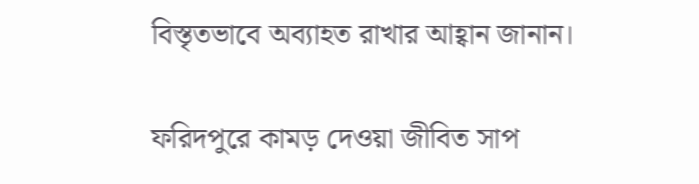বিস্তৃতভাবে অব্যাহত রাখার আহ্বান জানান।

ফরিদপুরে কামড় দেওয়া জীবিত সাপ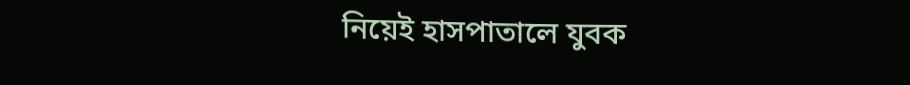নিয়েই হাসপাতালে যুবক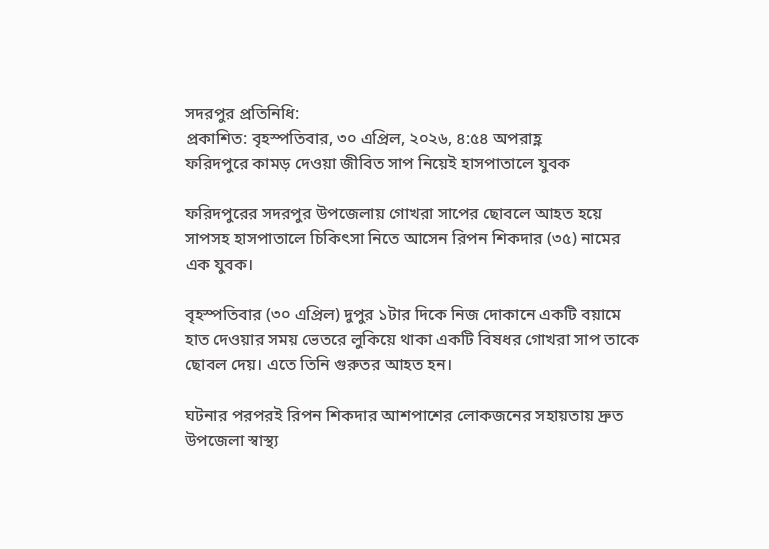সদরপুর প্রতিনিধি:
প্রকাশিত: বৃহস্পতিবার, ৩০ এপ্রিল, ২০২৬, ৪:৫৪ অপরাহ্ণ
ফরিদপুরে কামড় দেওয়া জীবিত সাপ নিয়েই হাসপাতালে যুবক

ফরিদপুরের সদরপুর উপজেলায় গোখরা সাপের ছোবলে আহত হয়ে সাপসহ হাসপাতালে চিকিৎসা নিতে আসেন রিপন শিকদার (৩৫) নামের এক যুবক।

বৃহস্পতিবার (৩০ এপ্রিল) দুপুর ১টার দিকে নিজ দোকানে একটি বয়ামে হাত দেওয়ার সময় ভেতরে লুকিয়ে থাকা একটি বিষধর গোখরা সাপ তাকে ছোবল দেয়। এতে তিনি গুরুতর আহত হন।

ঘটনার পরপরই রিপন শিকদার আশপাশের লোকজনের সহায়তায় দ্রুত উপজেলা স্বাস্থ্য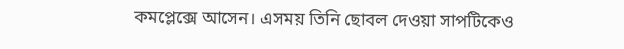কমপ্লেক্সে আসেন। এসময় তিনি ছোবল দেওয়া সাপটিকেও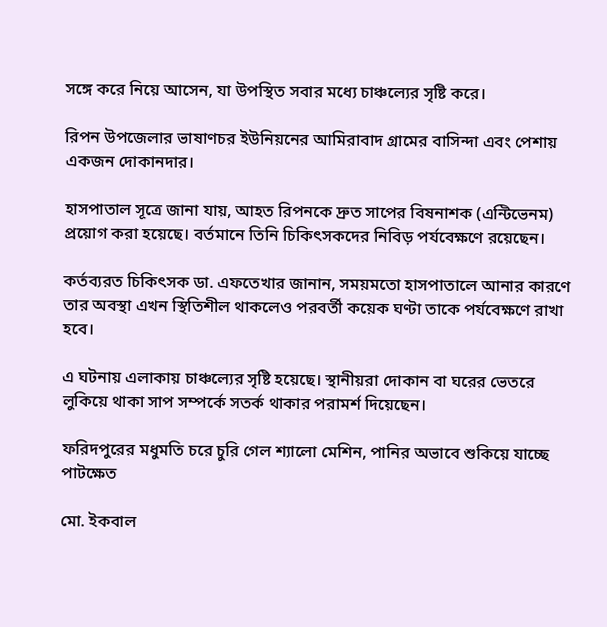সঙ্গে করে নিয়ে আসেন, যা উপস্থিত সবার মধ্যে চাঞ্চল্যের সৃষ্টি করে।

রিপন উপজেলার ভাষাণচর ইউনিয়নের আমিরাবাদ গ্রামের বাসিন্দা এবং পেশায় একজন দোকানদার।

হাসপাতাল সূত্রে জানা যায়, আহত রিপনকে দ্রুত সাপের বিষনাশক (এন্টিভেনম) প্রয়োগ করা হয়েছে। বর্তমানে তিনি চিকিৎসকদের নিবিড় পর্যবেক্ষণে রয়েছেন।

কর্তব্যরত চিকিৎসক ডা. এফতেখার জানান, সময়মতো হাসপাতালে আনার কারণে তার অবস্থা এখন স্থিতিশীল থাকলেও পরবর্তী কয়েক ঘণ্টা তাকে পর্যবেক্ষণে রাখা হবে।

এ ঘটনায় এলাকায় চাঞ্চল্যের সৃষ্টি হয়েছে। স্থানীয়রা দোকান বা ঘরের ভেতরে লুকিয়ে থাকা সাপ সম্পর্কে সতর্ক থাকার পরামর্শ দিয়েছেন।

ফরিদপুরের মধুমতি চরে চুরি গেল শ্যালো মেশিন, পানির অভাবে শুকিয়ে যাচ্ছে পাটক্ষেত

মো. ইকবাল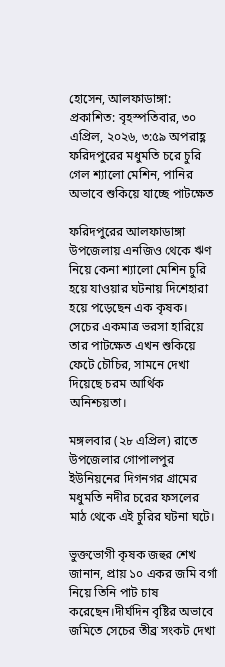হোসেন, আলফাডাঙ্গা:
প্রকাশিত: বৃহস্পতিবার, ৩০ এপ্রিল, ২০২৬, ৩:৫৯ অপরাহ্ণ
ফরিদপুরের মধুমতি চরে চুরি গেল শ্যালো মেশিন, পানির অভাবে শুকিয়ে যাচ্ছে পাটক্ষেত

ফরিদপুরের আলফাডাঙ্গা উপজেলায় এনজিও থেকে ঋণ নিয়ে কেনা শ্যালো মেশিন চুরি হয়ে যাওয়ার ঘটনায় দিশেহারা হয়ে পড়েছেন এক কৃষক। সেচের একমাত্র ভরসা হারিয়ে তার পাটক্ষেত এখন শুকিয়ে ফেটে চৌচির, সামনে দেখা দিয়েছে চরম আর্থিক অনিশ্চয়তা।

মঙ্গলবার (২৮ এপ্রিল) রাতে উপজেলার গোপালপুর ইউনিয়নের দিগনগর গ্রামের মধুমতি নদীর চরের ফসলের মাঠ থেকে এই চুরির ঘটনা ঘটে।

ভুক্তভোগী কৃষক জহুর শেখ জানান, প্রায় ১০ একর জমি বর্গা নিয়ে তিনি পাট চাষ করেছেন।দীর্ঘদিন বৃষ্টির অভাবে জমিতে সেচের তীব্র সংকট দেখা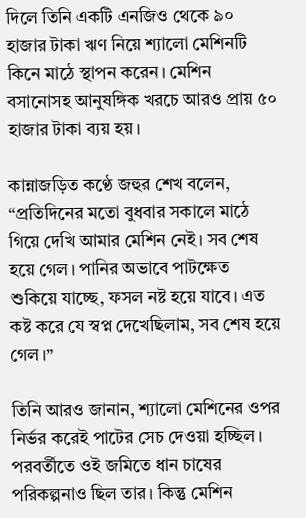দিলে তিনি একটি এনজিও থেকে ৯০ হাজার টাকা ঋণ নিয়ে শ্যালো মেশিনটি কিনে মাঠে স্থাপন করেন। মেশিন বসানোসহ আনুষঙ্গিক খরচে আরও প্রায় ৫০ হাজার টাকা ব্যয় হয়।

কান্নাজড়িত কণ্ঠে জহুর শেখ বলেন, “প্রতিদিনের মতো বুধবার সকালে মাঠে গিয়ে দেখি আমার মেশিন নেই। সব শেষ হয়ে গেল। পানির অভাবে পাটক্ষেত শুকিয়ে যাচ্ছে, ফসল নষ্ট হয়ে যাবে। এত কষ্ট করে যে স্বপ্ন দেখেছিলাম, সব শেষ হয়ে গেল।”

তিনি আরও জানান, শ্যালো মেশিনের ওপর নির্ভর করেই পাটের সেচ দেওয়া হচ্ছিল। পরবর্তীতে ওই জমিতে ধান চাষের পরিকল্পনাও ছিল তার। কিন্তু মেশিন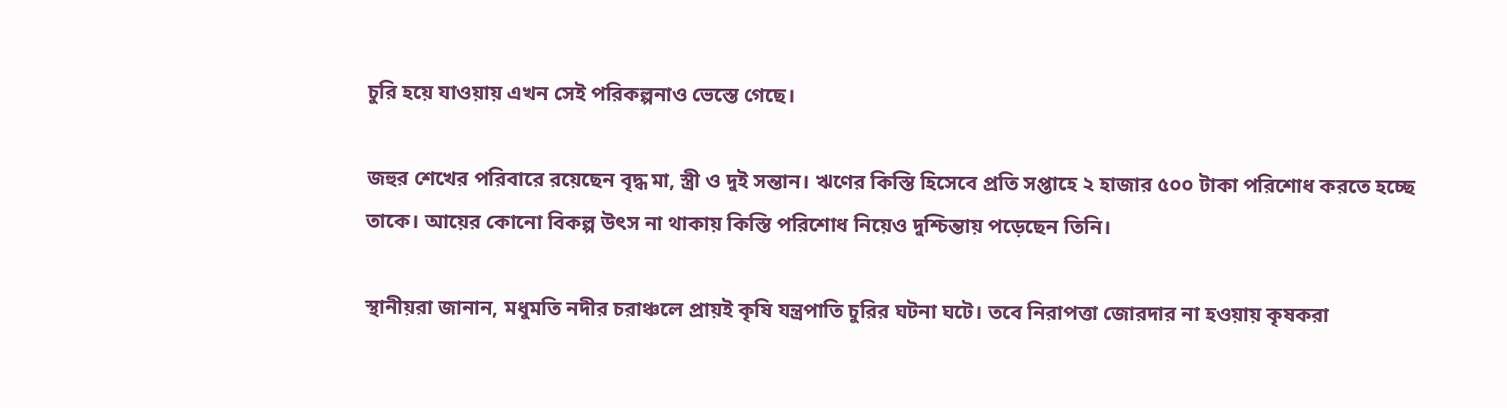চুরি হয়ে যাওয়ায় এখন সেই পরিকল্পনাও ভেস্তে গেছে।

জহুর শেখের পরিবারে রয়েছেন বৃদ্ধ মা, স্ত্রী ও দুই সন্তান। ঋণের কিস্তি হিসেবে প্রতি সপ্তাহে ২ হাজার ৫০০ টাকা পরিশোধ করতে হচ্ছে তাকে। আয়ের কোনো বিকল্প উৎস না থাকায় কিস্তি পরিশোধ নিয়েও দুশ্চিন্তায় পড়েছেন তিনি।

স্থানীয়রা জানান, মধুমতি নদীর চরাঞ্চলে প্রায়ই কৃষি যন্ত্রপাতি চুরির ঘটনা ঘটে। তবে নিরাপত্তা জোরদার না হওয়ায় কৃষকরা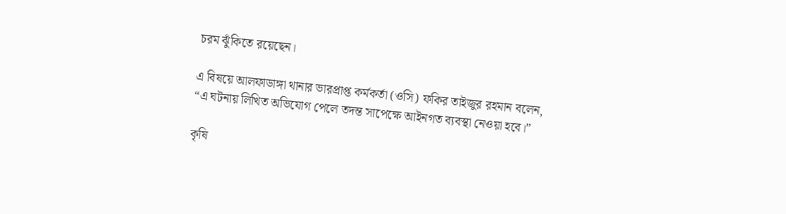চরম ঝুঁকিতে রয়েছেন।

এ বিষয়ে আলফাডাঙ্গা থানার ভারপ্রাপ্ত কর্মকর্তা (ওসি) ফকির তাইজুর রহমান বলেন, “এ ঘটনায় লিখিত অভিযোগ পেলে তদন্ত সাপেক্ষে আইনগত ব্যবস্থা নেওয়া হবে।”

কৃষি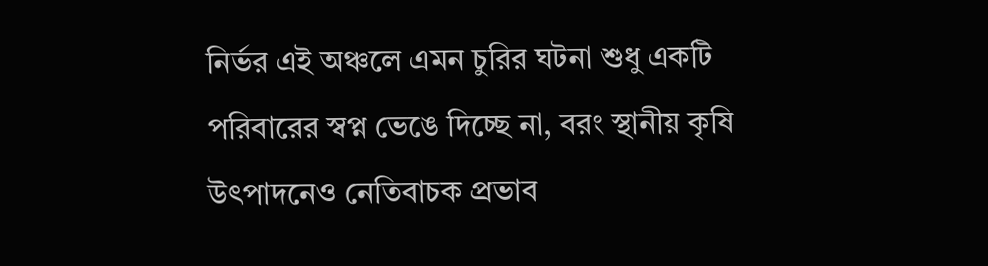নির্ভর এই অঞ্চলে এমন চুরির ঘটনা শুধু একটি পরিবারের স্বপ্ন ভেঙে দিচ্ছে না, বরং স্থানীয় কৃষি উৎপাদনেও নেতিবাচক প্রভাব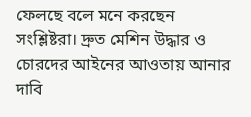ফেলছে বলে মনে করছেন সংশ্লিষ্টরা। দ্রুত মেশিন উদ্ধার ও চোরদের আইনের আওতায় আনার দাবি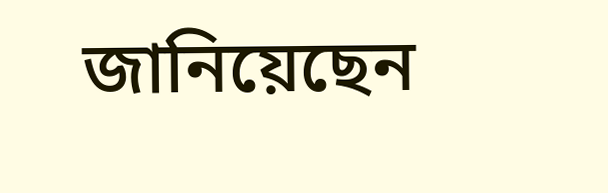জানিয়েছেন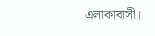এলাকাবাসী।